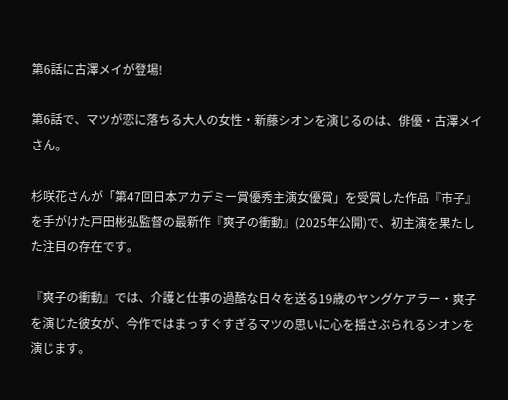第6話に古澤メイが登場!

第6話で、マツが恋に落ちる大人の女性・新藤シオンを演じるのは、俳優・古澤メイさん。

杉咲花さんが「第47回日本アカデミー賞優秀主演女優賞」を受賞した作品『市子』を手がけた戸田彬弘監督の最新作『爽子の衝動』(2025年公開)で、初主演を果たした注目の存在です。

『爽子の衝動』では、介護と仕事の過酷な日々を送る19歳のヤングケアラー・爽子を演じた彼女が、今作ではまっすぐすぎるマツの思いに心を揺さぶられるシオンを演じます。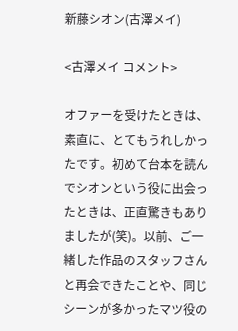新藤シオン(古澤メイ)

<古澤メイ コメント>

オファーを受けたときは、素直に、とてもうれしかったです。初めて台本を読んでシオンという役に出会ったときは、正直驚きもありましたが(笑)。以前、ご一緒した作品のスタッフさんと再会できたことや、同じシーンが多かったマツ役の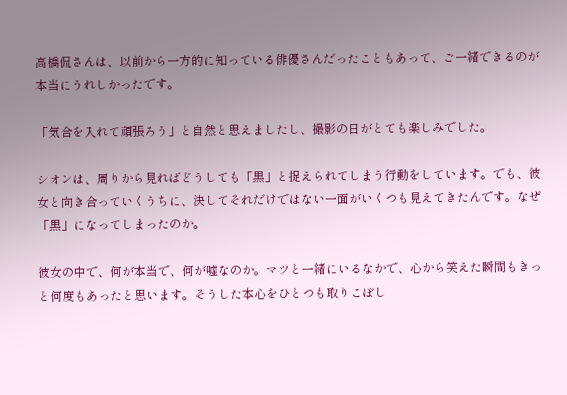高橋侃さんは、以前から一方的に知っている俳優さんだったこともあって、ご一緒できるのが本当にうれしかったです。

「気合を入れて頑張ろう」と自然と思えましたし、撮影の日がとても楽しみでした。

シオンは、周りから見ればどうしても「黒」と捉えられてしまう行動をしています。でも、彼女と向き合っていくうちに、決してそれだけではない一面がいくつも見えてきたんです。なぜ「黒」になってしまったのか。

彼女の中で、何が本当で、何が嘘なのか。マツと一緒にいるなかで、心から笑えた瞬間もきっと何度もあったと思います。そうした本心をひとつも取りこぼし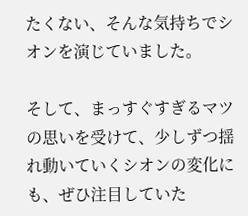たくない、そんな気持ちでシオンを演じていました。

そして、まっすぐすぎるマツの思いを受けて、少しずつ揺れ動いていくシオンの変化にも、ぜひ注目していた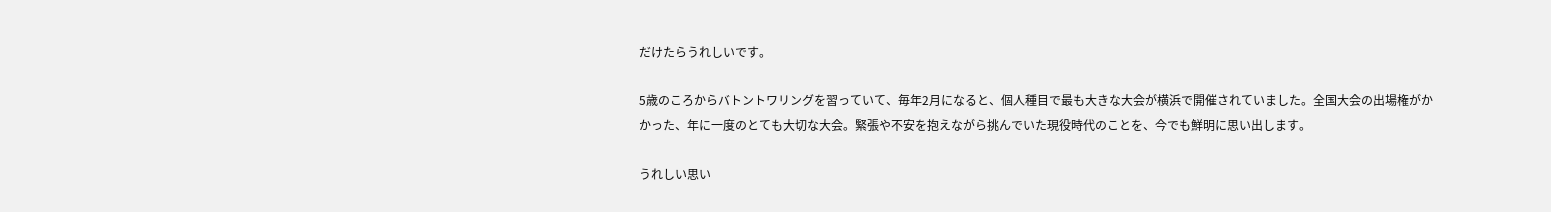だけたらうれしいです。

5歳のころからバトントワリングを習っていて、毎年2月になると、個人種目で最も大きな大会が横浜で開催されていました。全国大会の出場権がかかった、年に一度のとても大切な大会。緊張や不安を抱えながら挑んでいた現役時代のことを、今でも鮮明に思い出します。

うれしい思い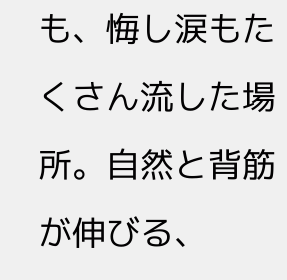も、悔し涙もたくさん流した場所。自然と背筋が伸びる、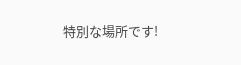特別な場所です!